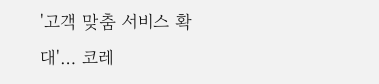'고객 맞춤 서비스 확대'… 코레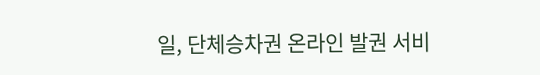일, 단체승차권 온라인 발권 서비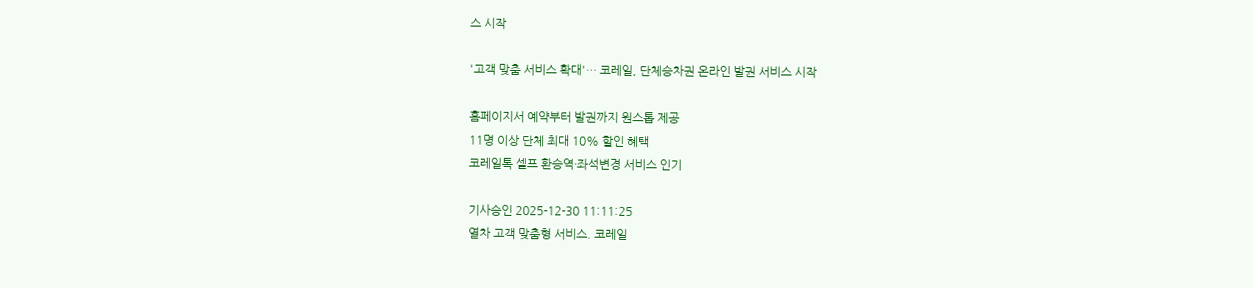스 시작

'고객 맞춤 서비스 확대'… 코레일, 단체승차권 온라인 발권 서비스 시작

홈페이지서 예약부터 발권까지 원스톱 제공
11명 이상 단체 최대 10% 할인 혜택
코레일톡 셀프 환승역·좌석변경 서비스 인기

기사승인 2025-12-30 11:11:25
열차 고객 맞춤형 서비스. 코레일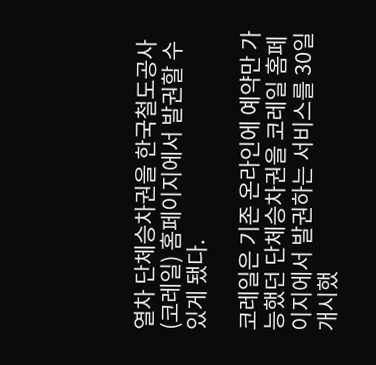열차 단체승차권을 한국철도공사(코레일) 홈페이지에서 발권할 수 있게 됐다.

코레일은 기존 온라인에 예약만 가능했던 단체승차권을 코레일 홈페이지에서 발권하는 서비스를 30일 개시했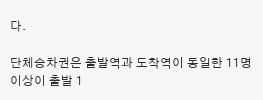다.

단체승차권은 출발역과 도착역이 동일한 11명 이상이 출발 1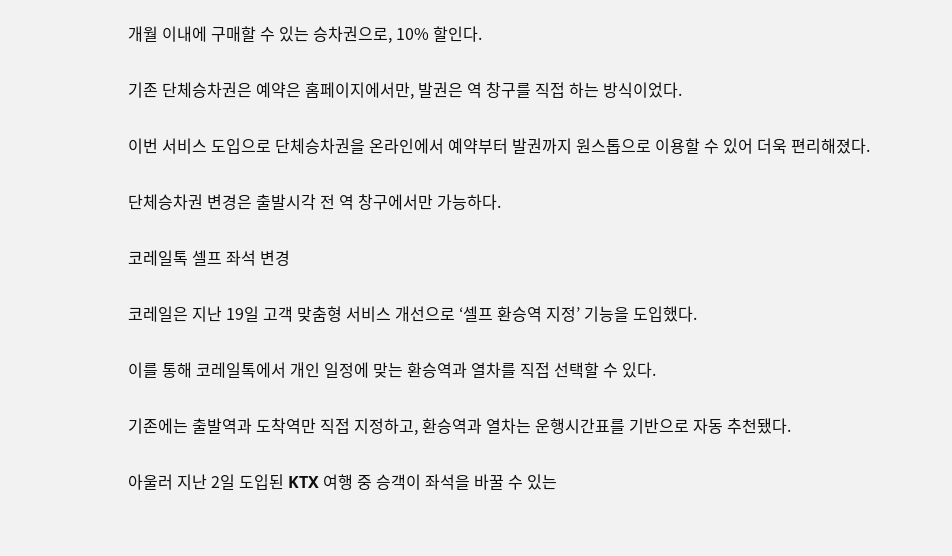개월 이내에 구매할 수 있는 승차권으로, 10% 할인다.

기존 단체승차권은 예약은 홈페이지에서만, 발권은 역 창구를 직접 하는 방식이었다.

이번 서비스 도입으로 단체승차권을 온라인에서 예약부터 발권까지 원스톱으로 이용할 수 있어 더욱 편리해졌다.

단체승차권 변경은 출발시각 전 역 창구에서만 가능하다.

코레일톡 셀프 좌석 변경

코레일은 지난 19일 고객 맞춤형 서비스 개선으로 ‘셀프 환승역 지정’ 기능을 도입했다.

이를 통해 코레일톡에서 개인 일정에 맞는 환승역과 열차를 직접 선택할 수 있다.

기존에는 출발역과 도착역만 직접 지정하고, 환승역과 열차는 운행시간표를 기반으로 자동 추천됐다.

아울러 지난 2일 도입된 KTX 여행 중 승객이 좌석을 바꿀 수 있는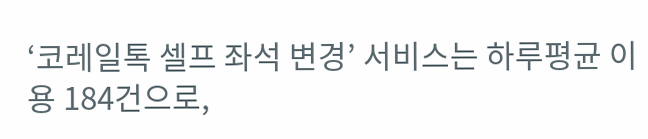‘코레일톡 셀프 좌석 변경’ 서비스는 하루평균 이용 184건으로,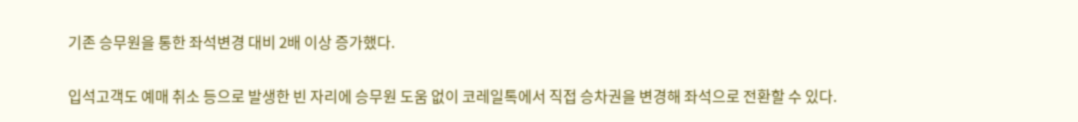기존 승무원을 통한 좌석변경 대비 2배 이상 증가했다.

입석고객도 예매 취소 등으로 발생한 빈 자리에 승무원 도움 없이 코레일톡에서 직접 승차권을 변경해 좌석으로 전환할 수 있다.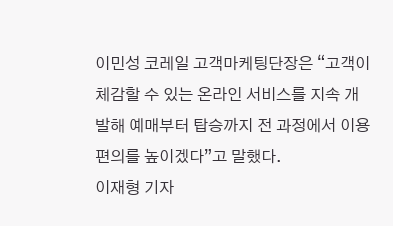이민성 코레일 고객마케팅단장은 “고객이 체감할 수 있는 온라인 서비스를 지속 개발해 예매부터 탑승까지 전 과정에서 이용편의를 높이겠다”고 말했다.
이재형 기자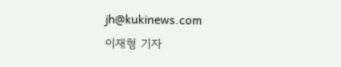jh@kukinews.com
이재형 기자